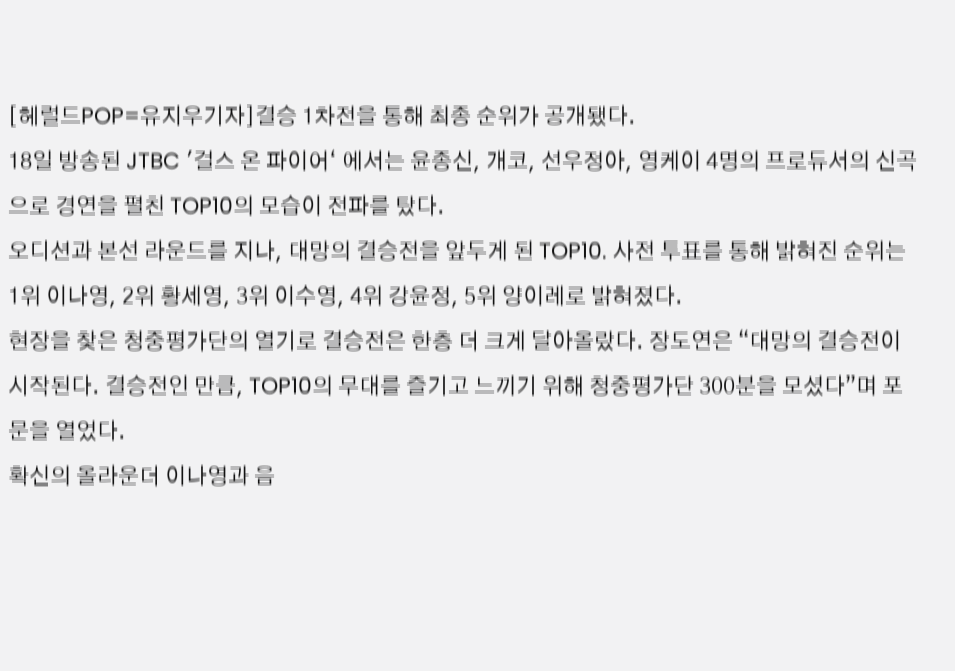[헤럴드POP=유지우기자]결승 1차전을 통해 최종 순위가 공개됐다.
18일 방송된 JTBC '걸스 온 파이어‘ 에서는 윤종신, 개코, 선우정아, 영케이 4명의 프로듀서의 신곡으로 경연을 펼친 TOP10의 모습이 전파를 탔다.
오디션과 본선 라운드를 지나, 대망의 결승전을 앞두게 된 TOP10. 사전 투표를 통해 밝혀진 순위는 1위 이나영, 2위 황세영, 3위 이수영, 4위 강윤정, 5위 양이레로 밝혀졌다.
현장을 찾은 청중평가단의 열기로 결승전은 한층 더 크게 달아올랐다. 장도연은 “대망의 결승전이 시작된다. 결승전인 만큼, TOP10의 무대를 즐기고 느끼기 위해 청중평가단 300분을 모셨다”며 포문을 열었다.
확신의 올라운더 이나영과 음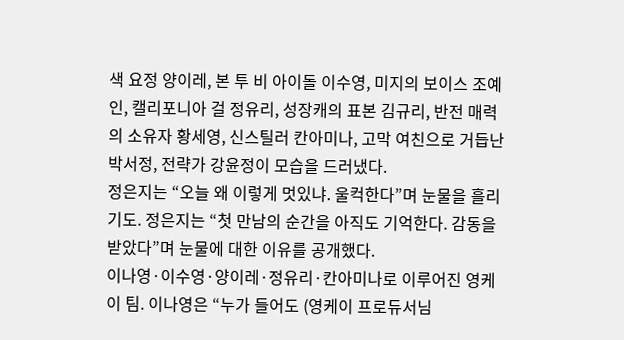색 요정 양이레, 본 투 비 아이돌 이수영, 미지의 보이스 조예인, 캘리포니아 걸 정유리, 성장캐의 표본 김규리, 반전 매력의 소유자 황세영, 신스틸러 칸아미나, 고막 여친으로 거듭난 박서정, 전략가 강윤정이 모습을 드러냈다.
정은지는 “오늘 왜 이렇게 멋있냐. 울컥한다”며 눈물을 흘리기도. 정은지는 “첫 만남의 순간을 아직도 기억한다. 감동을 받았다”며 눈물에 대한 이유를 공개했다.
이나영·이수영·양이레·정유리·칸아미나로 이루어진 영케이 팀. 이나영은 “누가 들어도 (영케이 프로듀서님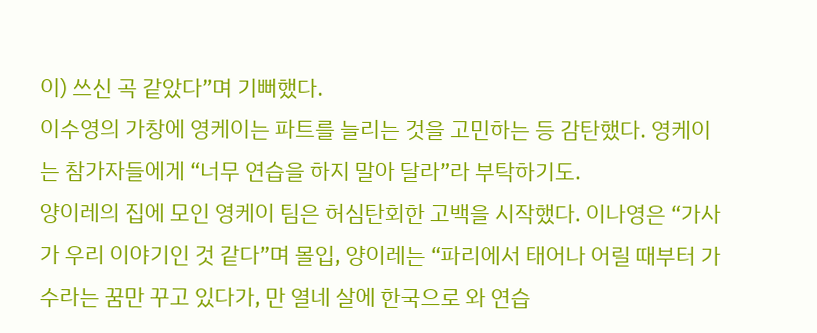이) 쓰신 곡 같았다”며 기뻐했다.
이수영의 가창에 영케이는 파트를 늘리는 것을 고민하는 등 감탄했다. 영케이는 참가자들에게 “너무 연습을 하지 말아 달라”라 부탁하기도.
양이레의 집에 모인 영케이 팀은 허심탄회한 고백을 시작했다. 이나영은 “가사가 우리 이야기인 것 같다”며 몰입, 양이레는 “파리에서 태어나 어릴 때부터 가수라는 꿈만 꾸고 있다가, 만 열네 살에 한국으로 와 연습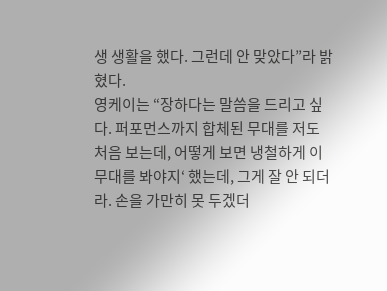생 생활을 했다. 그런데 안 맞았다”라 밝혔다.
영케이는 “장하다는 말씀을 드리고 싶다. 퍼포먼스까지 합체된 무대를 저도 처음 보는데, 어떻게 보면 냉철하게 이 무대를 봐야지‘ 했는데, 그게 잘 안 되더라. 손을 가만히 못 두겠더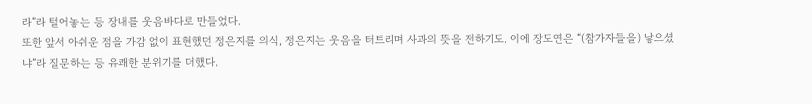라”라 털어놓는 등 장내를 웃음바다로 만들었다.
또한 앞서 아쉬운 점을 가감 없이 표현했던 정은지를 의식, 정은지는 웃음을 터트리며 사과의 뜻을 전하기도. 이에 장도연은 “(참가자들을) 낳으셨냐”라 질문하는 등 유쾌한 분위기를 더했다.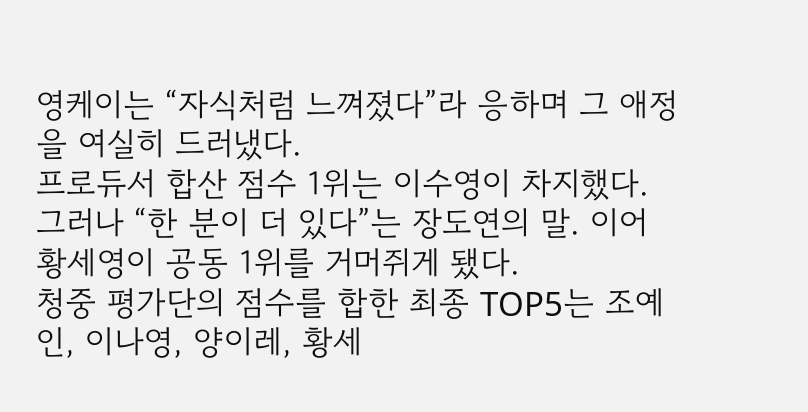영케이는 “자식처럼 느껴졌다”라 응하며 그 애정을 여실히 드러냈다.
프로듀서 합산 점수 1위는 이수영이 차지했다. 그러나 “한 분이 더 있다”는 장도연의 말. 이어 황세영이 공동 1위를 거머쥐게 됐다.
청중 평가단의 점수를 합한 최종 TOP5는 조예인, 이나영, 양이레, 황세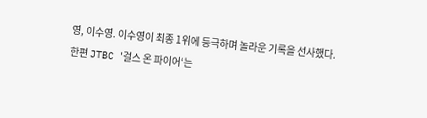영, 이수영. 이수영이 최종 1위에 등극하며 놀라운 기록을 선사했다.
한편 JTBC '걸스 온 파이어‘는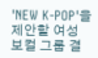'NEW K-POP'을 제안할 여성 보컬 그룹 결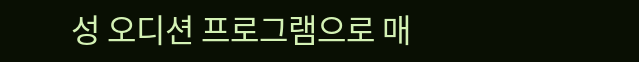성 오디션 프로그램으로 매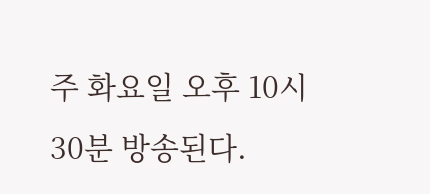주 화요일 오후 10시 30분 방송된다.